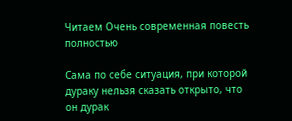Читаем Очень современная повесть полностью

Сама по себе ситуация, при которой дураку нельзя сказать открыто, что он дурак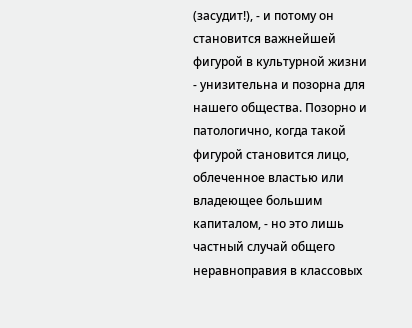(засудит!), - и потому он становится важнейшей фигурой в культурной жизни - унизительна и позорна для нашего общества. Позорно и патологично, когда такой фигурой становится лицо, облеченное властью или владеющее большим капиталом, - но это лишь частный случай общего неравноправия в классовых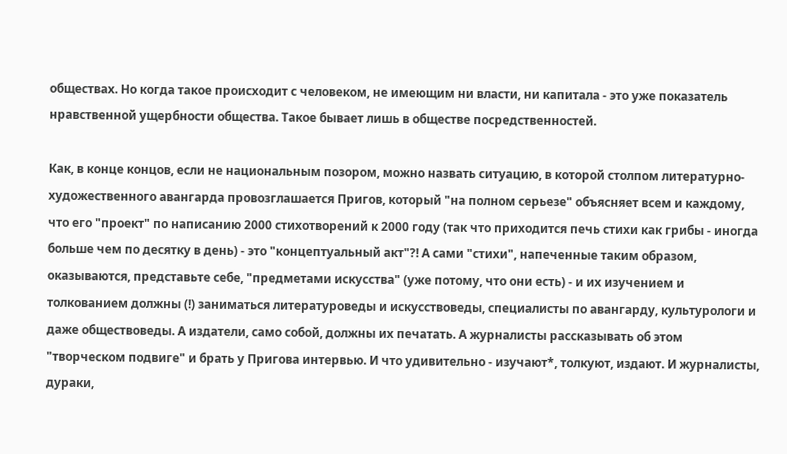обществах. Но когда такое происходит с человеком, не имеющим ни власти, ни капитала - это уже показатель нравственной ущербности общества. Такое бывает лишь в обществе посредственностей.

Как, в конце концов, если не национальным позором, можно назвать ситуацию, в которой столпом литературно-художественного авангарда провозглашается Пригов, который "на полном серьезе" объясняет всем и каждому, что его "проект" по написанию 2000 стихотворений к 2000 году (так что приходится печь стихи как грибы - иногда больше чем по десятку в день) - это "концептуальный акт"?! А сами "стихи", напеченные таким образом, оказываются, представьте себе, "предметами искусства" (уже потому, что они есть) - и их изучением и толкованием должны (!) заниматься литературоведы и искусствоведы, специалисты по авангарду, культурологи и даже обществоведы. А издатели, само собой, должны их печатать. А журналисты рассказывать об этом "творческом подвиге" и брать у Пригова интервью. И что удивительно - изучают*, толкуют, издают. И журналисты, дураки,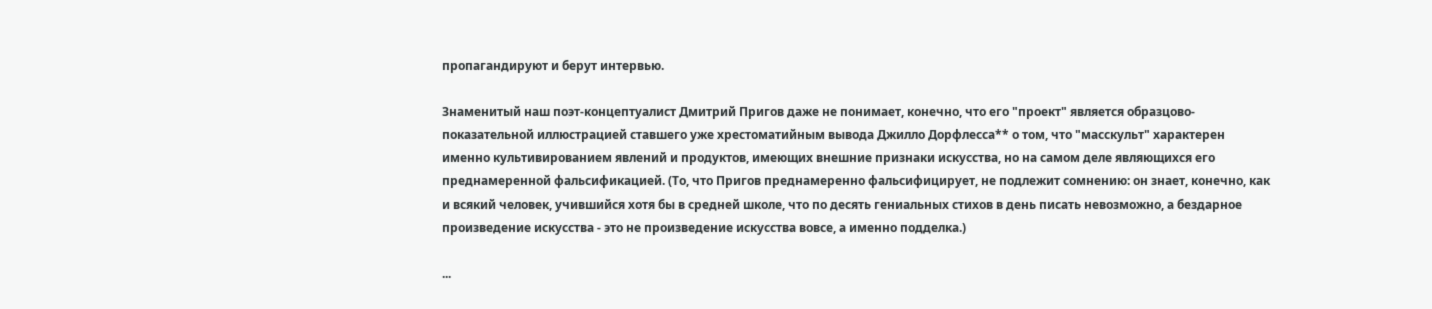пропагандируют и берут интервью.

Знаменитый наш поэт-концептуалист Дмитрий Пригов даже не понимает, конечно, что его "проект" является образцово-показательной иллюстрацией ставшего уже хрестоматийным вывода Джилло Дорфлесса** о том, что "масскульт" характерен именно культивированием явлений и продуктов, имеющих внешние признаки искусства, но на самом деле являющихся его преднамеренной фальсификацией. (То, что Пригов преднамеренно фальсифицирует, не подлежит сомнению: он знает, конечно, как и всякий человек, учившийся хотя бы в средней школе, что по десять гениальных стихов в день писать невозможно, а бездарное произведение искусства - это не произведение искусства вовсе, а именно подделка.)

...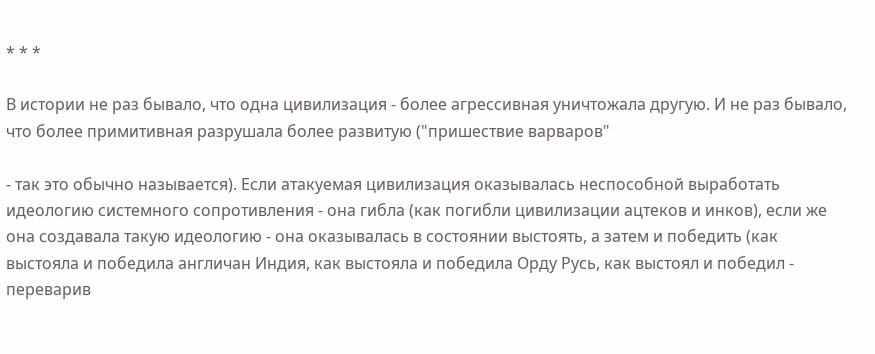* * *

В истории не раз бывало, что одна цивилизация - более агрессивная уничтожала другую. И не раз бывало, что более примитивная разрушала более развитую ("пришествие варваров"

- так это обычно называется). Если атакуемая цивилизация оказывалась неспособной выработать идеологию системного сопротивления - она гибла (как погибли цивилизации ацтеков и инков), если же она создавала такую идеологию - она оказывалась в состоянии выстоять, а затем и победить (как выстояла и победила англичан Индия, как выстояла и победила Орду Русь, как выстоял и победил - переварив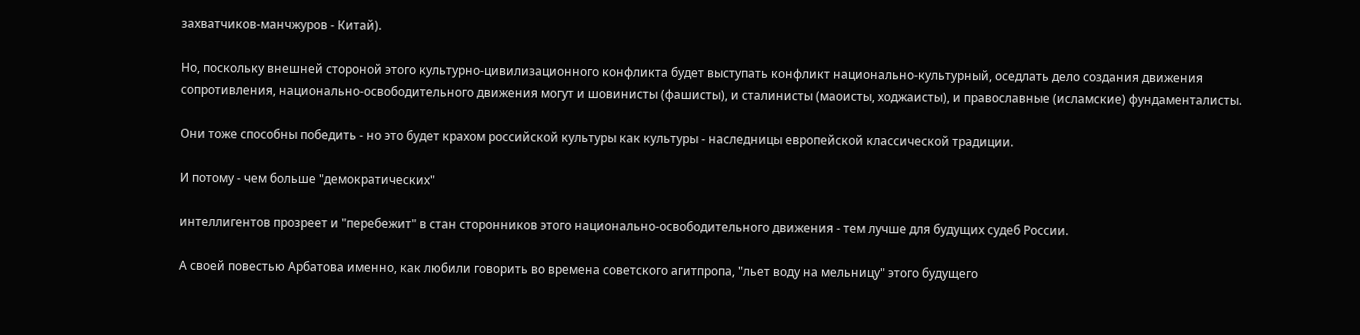захватчиков-манчжуров - Китай).

Но, поскольку внешней стороной этого культурно-цивилизационного конфликта будет выступать конфликт национально-культурный, оседлать дело создания движения сопротивления, национально-освободительного движения могут и шовинисты (фашисты), и сталинисты (маоисты, ходжаисты), и православные (исламские) фундаменталисты.

Они тоже способны победить - но это будет крахом российской культуры как культуры - наследницы европейской классической традиции.

И потому - чем больше "демократических"

интеллигентов прозреет и "перебежит" в стан сторонников этого национально-освободительного движения - тем лучше для будущих судеб России.

А своей повестью Арбатова именно, как любили говорить во времена советского агитпропа, "льет воду на мельницу" этого будущего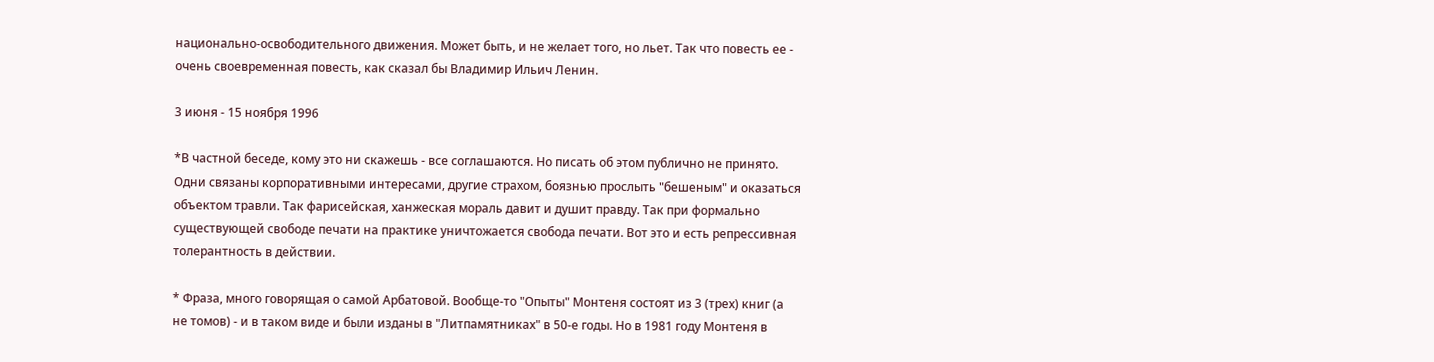национально-освободительного движения. Может быть, и не желает того, но льет. Так что повесть ее - очень своевременная повесть, как сказал бы Владимир Ильич Ленин.

3 июня - 15 ноября 1996

*В частной беседе, кому это ни скажешь - все соглашаются. Но писать об этом публично не принято. Одни связаны корпоративными интересами, другие страхом, боязнью прослыть "бешеным" и оказаться объектом травли. Так фарисейская, ханжеская мораль давит и душит правду. Так при формально существующей свободе печати на практике уничтожается свобода печати. Вот это и есть репрессивная толерантность в действии.

* Фраза, много говорящая о самой Арбатовой. Вообще-то "Опыты" Монтеня состоят из 3 (трех) книг (а не томов) - и в таком виде и были изданы в "Литпамятниках" в 50-е годы. Но в 1981 году Монтеня в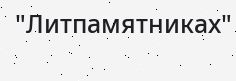"Литпамятниках"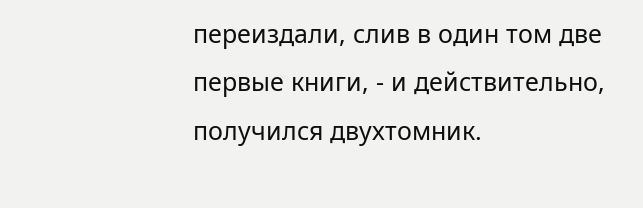переиздали, слив в один том две первые книги, - и действительно, получился двухтомник.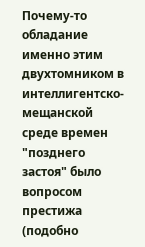Почему-то обладание именно этим двухтомником в интеллигентско-мещанской среде времен "позднего застоя" было вопросом престижа (подобно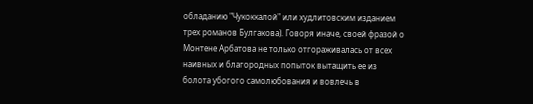обладанию "Чукоккалой" или худлитовским изданием трех романов Булгакова). Говоря иначе, своей фразой о Монтене Арбатова не только отгораживалась от всех наивных и благородных попыток вытащить ее из болота убогого самолюбования и вовлечь в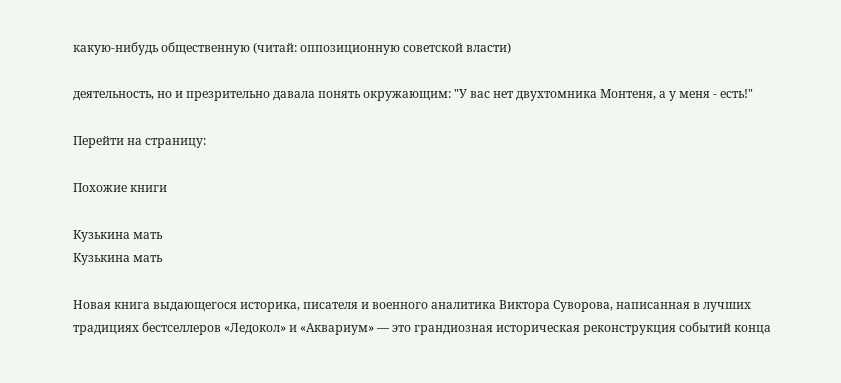какую-нибудь общественную (читай: оппозиционную советской власти)

деятельность, но и презрительно давала понять окружающим: "У вас нет двухтомника Монтеня, а у меня - есть!"

Перейти на страницу:

Похожие книги

Кузькина мать
Кузькина мать

Новая книга выдающегося историка, писателя и военного аналитика Виктора Суворова, написанная в лучших традициях бестселлеров «Ледокол» и «Аквариум» — это грандиозная историческая реконструкция событий конца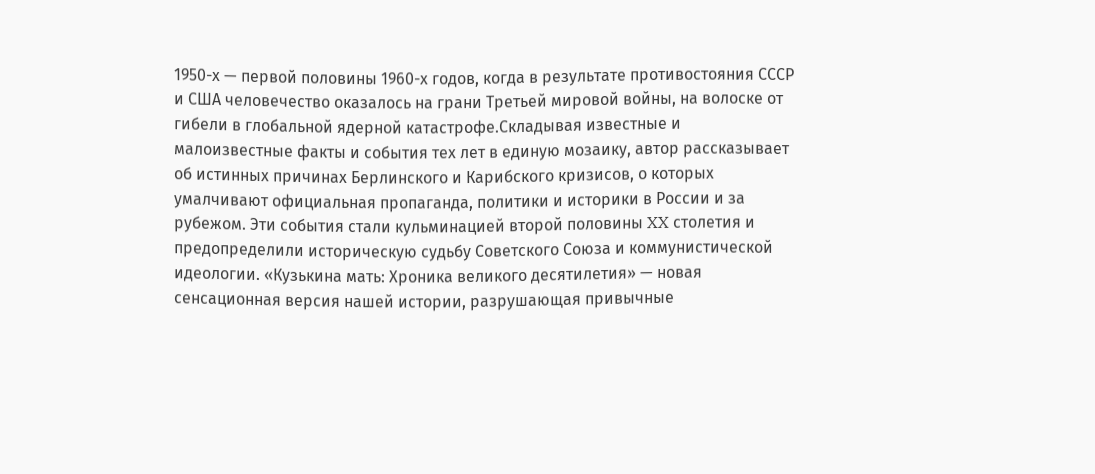1950-х — первой половины 1960-х годов, когда в результате противостояния СССР и США человечество оказалось на грани Третьей мировой войны, на волоске от гибели в глобальной ядерной катастрофе.Складывая известные и малоизвестные факты и события тех лет в единую мозаику, автор рассказывает об истинных причинах Берлинского и Карибского кризисов, о которых умалчивают официальная пропаганда, политики и историки в России и за рубежом. Эти события стали кульминацией второй половины XX столетия и предопределили историческую судьбу Советского Союза и коммунистической идеологии. «Кузькина мать: Хроника великого десятилетия» — новая сенсационная версия нашей истории, разрушающая привычные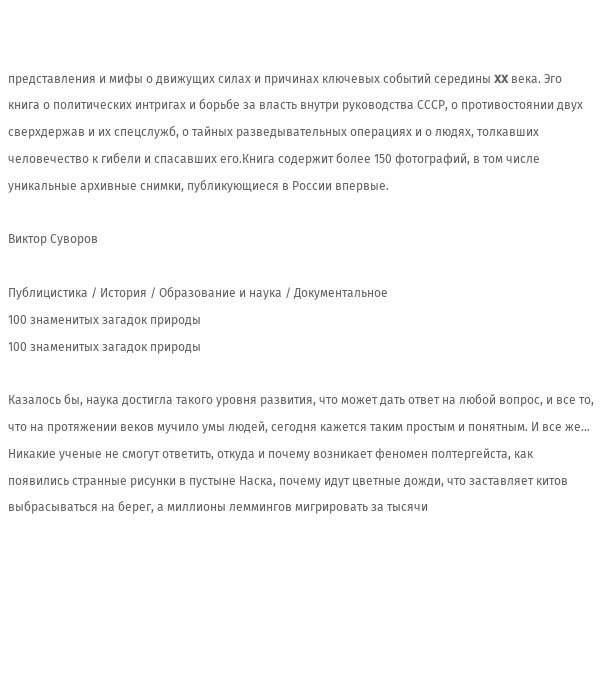представления и мифы о движущих силах и причинах ключевых событий середины XX века. Эго книга о политических интригах и борьбе за власть внутри руководства СССР, о противостоянии двух сверхдержав и их спецслужб, о тайных разведывательных операциях и о людях, толкавших человечество к гибели и спасавших его.Книга содержит более 150 фотографий, в том числе уникальные архивные снимки, публикующиеся в России впервые.

Виктор Суворов

Публицистика / История / Образование и наука / Документальное
100 знаменитых загадок природы
100 знаменитых загадок природы

Казалось бы, наука достигла такого уровня развития, что может дать ответ на любой вопрос, и все то, что на протяжении веков мучило умы людей, сегодня кажется таким простым и понятным. И все же… Никакие ученые не смогут ответить, откуда и почему возникает феномен полтергейста, как появились странные рисунки в пустыне Наска, почему идут цветные дожди, что заставляет китов выбрасываться на берег, а миллионы леммингов мигрировать за тысячи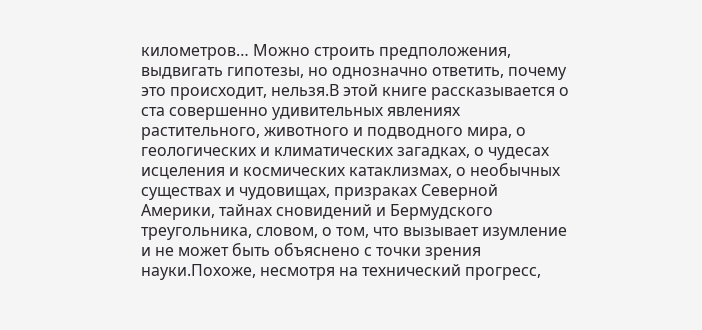километров… Можно строить предположения, выдвигать гипотезы, но однозначно ответить, почему это происходит, нельзя.В этой книге рассказывается о ста совершенно удивительных явлениях растительного, животного и подводного мира, о геологических и климатических загадках, о чудесах исцеления и космических катаклизмах, о необычных существах и чудовищах, призраках Северной Америки, тайнах сновидений и Бермудского треугольника, словом, о том, что вызывает изумление и не может быть объяснено с точки зрения науки.Похоже, несмотря на технический прогресс,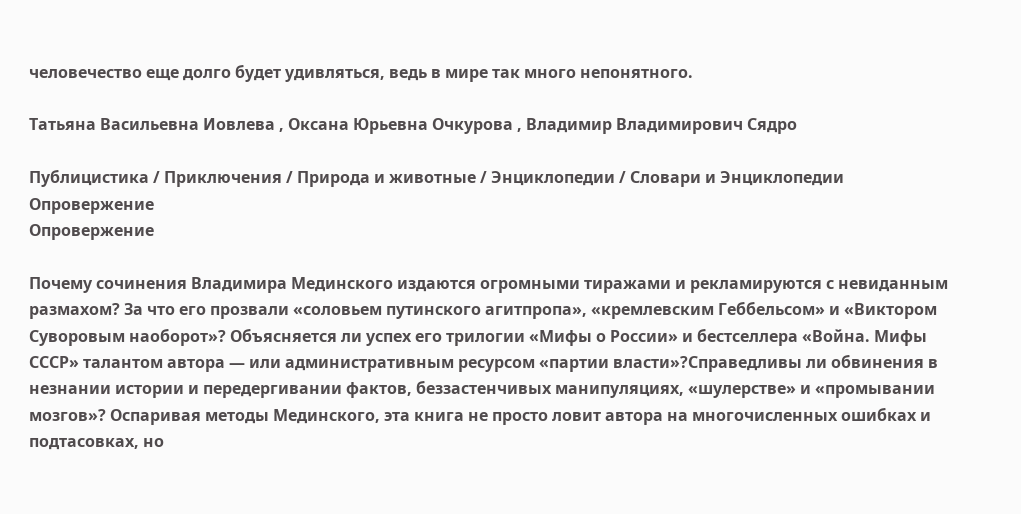человечество еще долго будет удивляться, ведь в мире так много непонятного.

Татьяна Васильевна Иовлева , Оксана Юрьевна Очкурова , Владимир Владимирович Сядро

Публицистика / Приключения / Природа и животные / Энциклопедии / Словари и Энциклопедии
Опровержение
Опровержение

Почему сочинения Владимира Мединского издаются огромными тиражами и рекламируются с невиданным размахом? За что его прозвали «соловьем путинского агитпропа», «кремлевским Геббельсом» и «Виктором Суворовым наоборот»? Объясняется ли успех его трилогии «Мифы о России» и бестселлера «Война. Мифы СССР» талантом автора — или административным ресурсом «партии власти»?Справедливы ли обвинения в незнании истории и передергивании фактов, беззастенчивых манипуляциях, «шулерстве» и «промывании мозгов»? Оспаривая методы Мединского, эта книга не просто ловит автора на многочисленных ошибках и подтасовках, но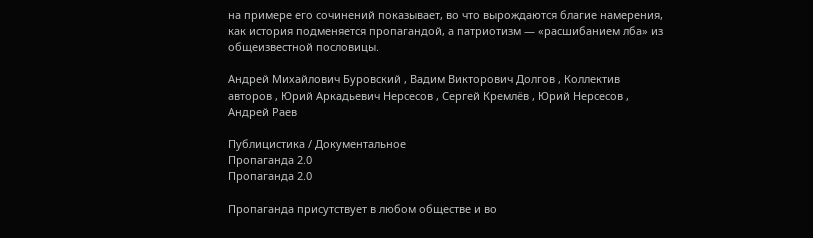на примере его сочинений показывает, во что вырождаются благие намерения, как история подменяется пропагандой, а патриотизм — «расшибанием лба» из общеизвестной пословицы.

Андрей Михайлович Буровский , Вадим Викторович Долгов , Коллектив авторов , Юрий Аркадьевич Нерсесов , Сергей Кремлёв , Юрий Нерсесов , Андрей Раев

Публицистика / Документальное
Пропаганда 2.0
Пропаганда 2.0

Пропаганда присутствует в любом обществе и во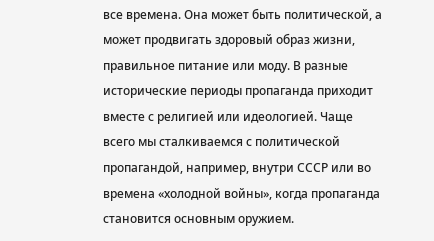все времена. Она может быть политической, а может продвигать здоровый образ жизни, правильное питание или моду. В разные исторические периоды пропаганда приходит вместе с религией или идеологией. Чаще всего мы сталкиваемся с политической пропагандой, например, внутри СССР или во времена «холодной войны», когда пропаганда становится основным оружием.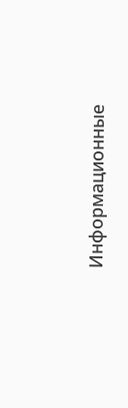Информационные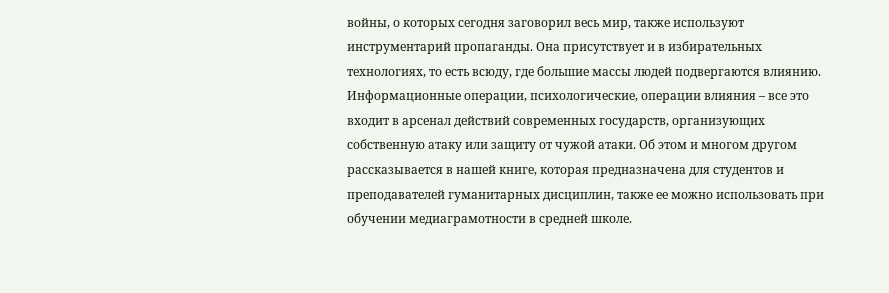войны, о которых сегодня заговорил весь мир, также используют инструментарий пропаганды. Она присутствует и в избирательных технологиях, то есть всюду, где большие массы людей подвергаются влиянию. Информационные операции, психологические, операции влияния – все это входит в арсенал действий современных государств, организующих собственную атаку или защиту от чужой атаки. Об этом и многом другом рассказывается в нашей книге, которая предназначена для студентов и преподавателей гуманитарных дисциплин, также ее можно использовать при обучении медиаграмотности в средней школе.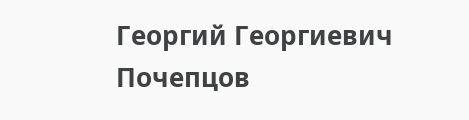Георгий Георгиевич Почепцов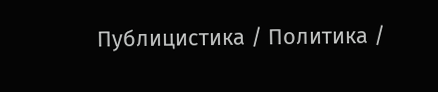Публицистика / Политика /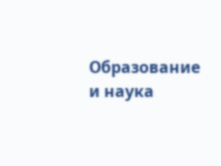Образование и наука